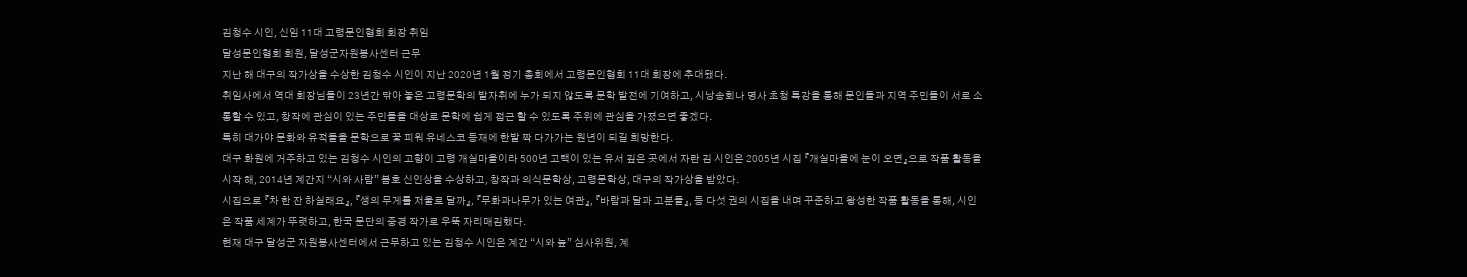김청수 시인, 신임 11대 고령문인협회 회장 취임
달성문인협회 회원, 달성군자원봉사센터 근무
지난 해 대구의 작가상을 수상한 김청수 시인이 지난 2020년 1월 정기 총회에서 고령문인협회 11대 회장에 추대됐다.
취임사에서 역대 회장님들이 23년간 닦아 놓은 고령문학의 발자취에 누가 되지 않도록 문학 발전에 기여하고, 시낭송회나 명사 초청 특강을 통해 문인들과 지역 주민들이 서로 소통할 수 있고, 창작에 관심이 있는 주민들을 대상로 문학에 쉽게 접근 할 수 있도록 주위에 관심을 가졌으면 좋겠다.
특히 대가야 문화와 유적들을 문학으로 꽃 피워 유네스코 등재에 한발 짝 다가가는 원년이 되길 희망한다.
대구 화원에 거주하고 있는 김청수 시인의 고향이 고령 개실마을이라 500년 고택이 있는 유서 깊은 곳에서 자란 김 시인은 2005년 시집 『개실마을에 눈이 오면』으로 작품 활동을 시작 해, 2014년 계간지 “시와 사람” 봄호 신인상을 수상하고, 창작과 의식문학상, 고령문학상, 대구의 작가상을 받았다.
시집으로 『차 한 잔 하실래요』, 『생의 무게를 저울로 달까』, 『무화과나무가 있는 여관』, 『바람과 달과 고분들』, 등 다섯 권의 시집을 내며 꾸준하고 왕성한 작품 활동을 통해, 시인은 작품 세계가 뚜렷하고, 한국 문단의 중경 작가로 우뚝 자리매김했다.
현재 대구 달성군 자원봉사센터에서 근무하고 있는 김청수 시인은 계간 “시와 늪” 심사위원, 계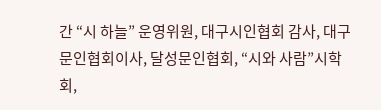간 “시 하늘” 운영위원, 대구시인협회 감사, 대구문인협회이사, 달성문인협회, “시와 사람”시학회,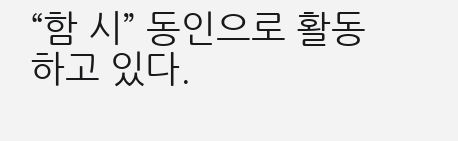“함 시” 동인으로 활동하고 있다.